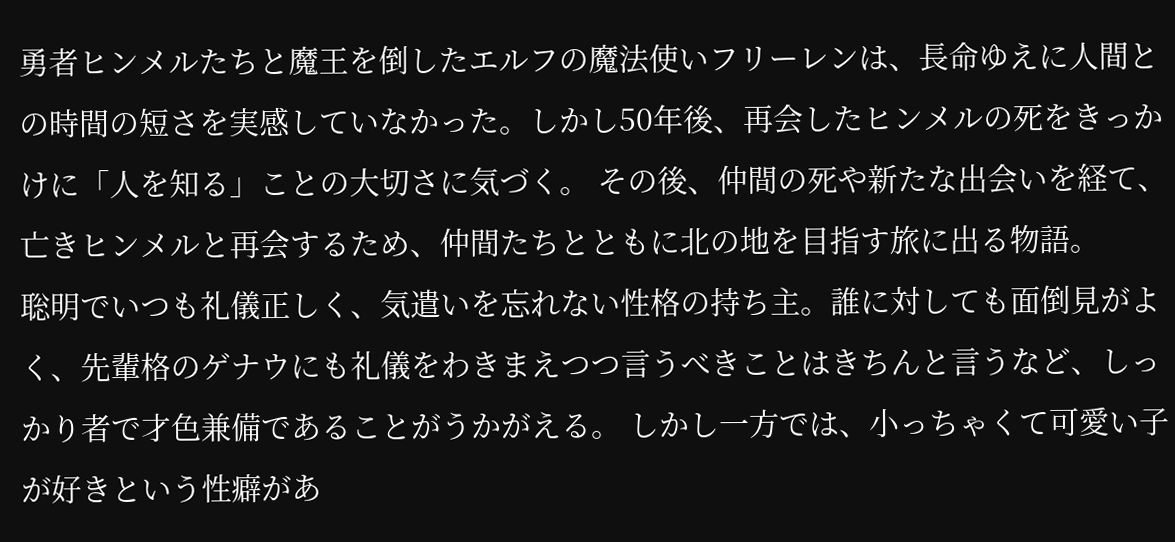勇者ヒンメルたちと魔王を倒したエルフの魔法使いフリーレンは、長命ゆえに人間との時間の短さを実感していなかった。しかし50年後、再会したヒンメルの死をきっかけに「人を知る」ことの大切さに気づく。 その後、仲間の死や新たな出会いを経て、亡きヒンメルと再会するため、仲間たちとともに北の地を目指す旅に出る物語。
聡明でいつも礼儀正しく、気遣いを忘れない性格の持ち主。誰に対しても面倒見がよく、先輩格のゲナウにも礼儀をわきまえつつ言うべきことはきちんと言うなど、しっかり者で才色兼備であることがうかがえる。 しかし一方では、小っちゃくて可愛い子が好きという性癖があ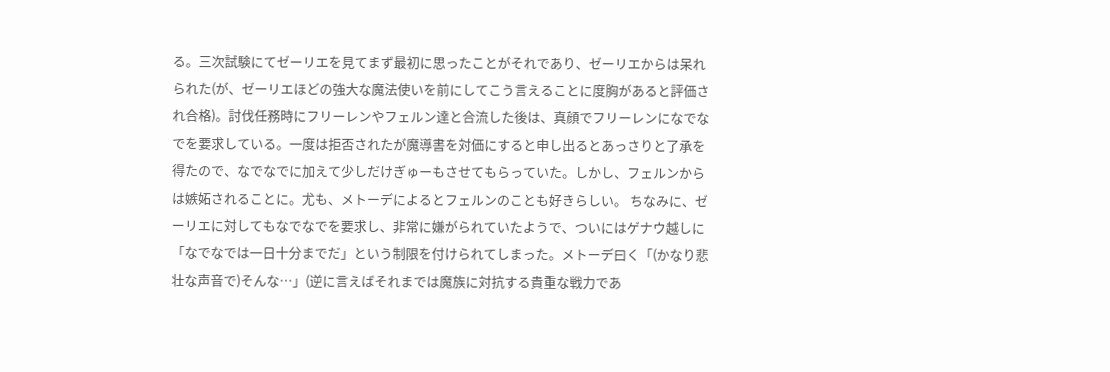る。三次試験にてゼーリエを見てまず最初に思ったことがそれであり、ゼーリエからは呆れられた(が、ゼーリエほどの強大な魔法使いを前にしてこう言えることに度胸があると評価され合格)。討伐任務時にフリーレンやフェルン達と合流した後は、真顔でフリーレンになでなでを要求している。一度は拒否されたが魔導書を対価にすると申し出るとあっさりと了承を得たので、なでなでに加えて少しだけぎゅーもさせてもらっていた。しかし、フェルンからは嫉妬されることに。尤も、メトーデによるとフェルンのことも好きらしい。 ちなみに、ゼーリエに対してもなでなでを要求し、非常に嫌がられていたようで、ついにはゲナウ越しに「なでなでは一日十分までだ」という制限を付けられてしまった。メトーデ曰く「(かなり悲壮な声音で)そんな…」(逆に言えばそれまでは魔族に対抗する貴重な戦力であ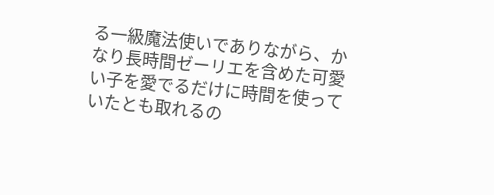る一級魔法使いでありながら、かなり長時間ゼーリエを含めた可愛い子を愛でるだけに時間を使っていたとも取れるの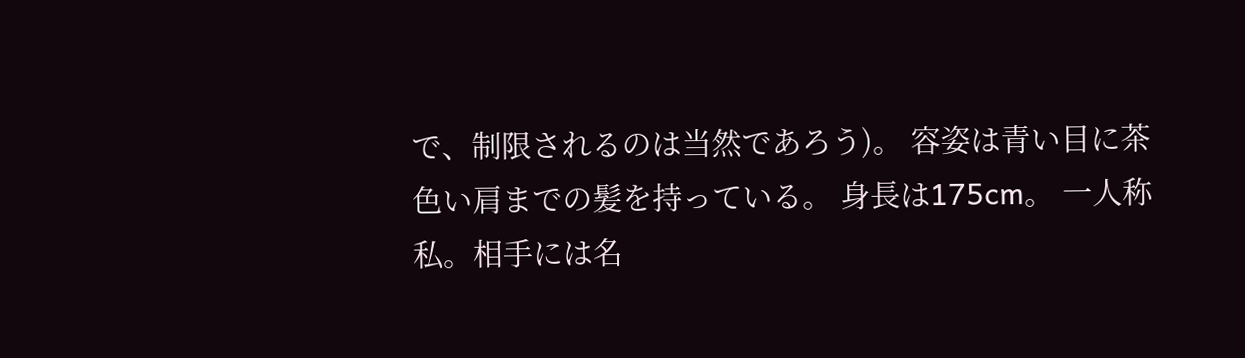で、制限されるのは当然であろう)。 容姿は青い目に茶色い肩までの髪を持っている。 身長は175cm。 一人称私。相手には名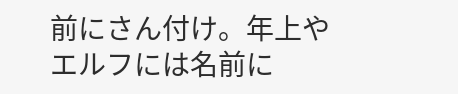前にさん付け。年上やエルフには名前に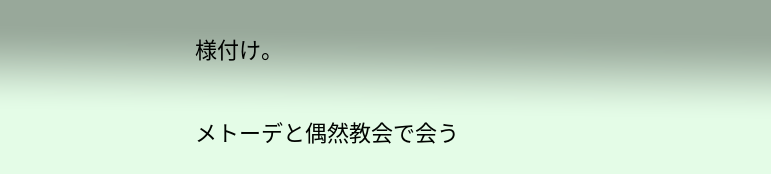様付け。

メトーデと偶然教会で会う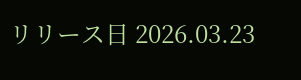リリース日 2026.03.23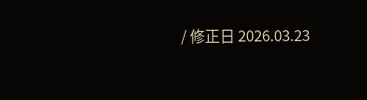/ 修正日 2026.03.23